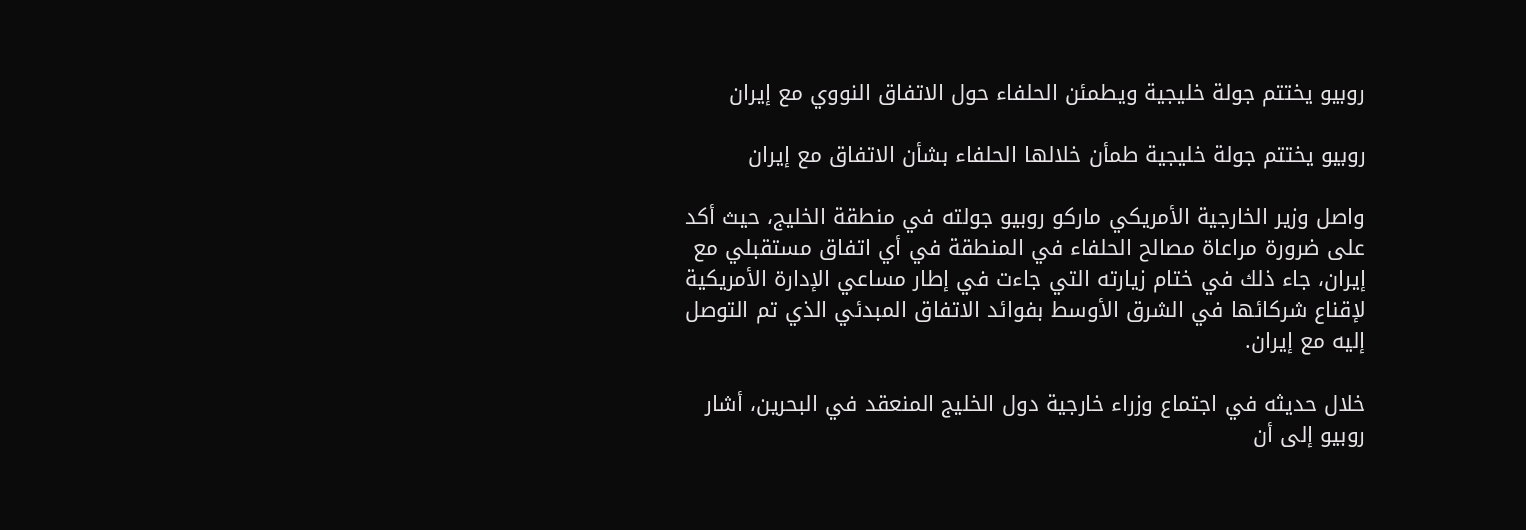روبيو يختتم جولة خليجية ويطمئن الحلفاء حول الاتفاق النووي مع إيران

روبيو يختتم جولة خليجية طمأن خلالها الحلفاء بشأن الاتفاق مع إيران

واصل وزير الخارجية الأمريكي ماركو روبيو جولته في منطقة الخليج، حيث أكد على ضرورة مراعاة مصالح الحلفاء في المنطقة في أي اتفاق مستقبلي مع إيران، جاء ذلك في ختام زيارته التي جاءت في إطار مساعي الإدارة الأمريكية لإقناع شركائها في الشرق الأوسط بفوائد الاتفاق المبدئي الذي تم التوصل إليه مع إيران.

خلال حديثه في اجتماع وزراء خارجية دول الخليج المنعقد في البحرين، أشار روبيو إلى أن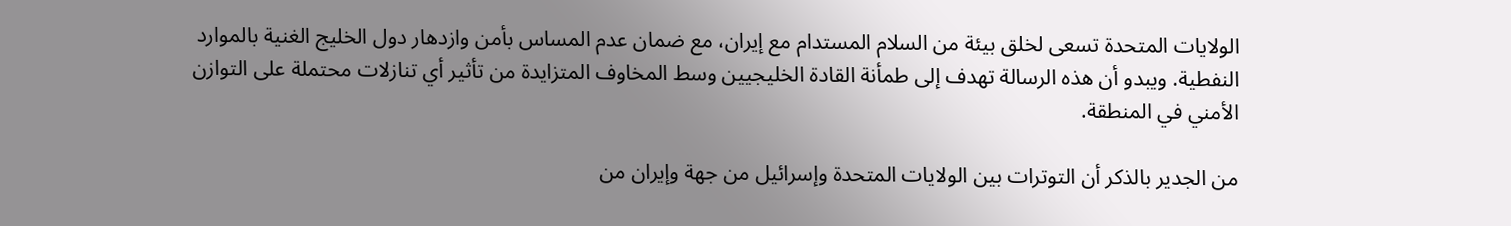الولايات المتحدة تسعى لخلق بيئة من السلام المستدام مع إيران، مع ضمان عدم المساس بأمن وازدهار دول الخليج الغنية بالموارد النفطية. ويبدو أن هذه الرسالة تهدف إلى طمأنة القادة الخليجيين وسط المخاوف المتزايدة من تأثير أي تنازلات محتملة على التوازن الأمني في المنطقة.

من الجدير بالذكر أن التوترات بين الولايات المتحدة وإسرائيل من جهة وإيران من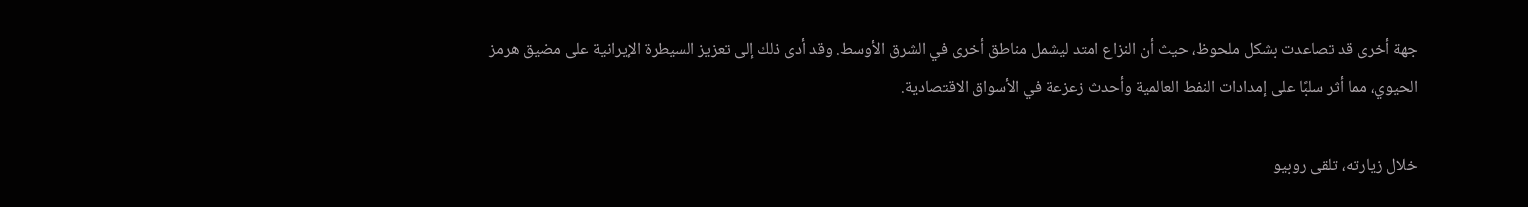جهة أخرى قد تصاعدت بشكل ملحوظ، حيث أن النزاع امتد ليشمل مناطق أخرى في الشرق الأوسط. وقد أدى ذلك إلى تعزيز السيطرة الإيرانية على مضيق هرمز الحيوي، مما أثر سلبًا على إمدادات النفط العالمية وأحدث زعزعة في الأسواق الاقتصادية.

خلال زيارته، تلقى روبيو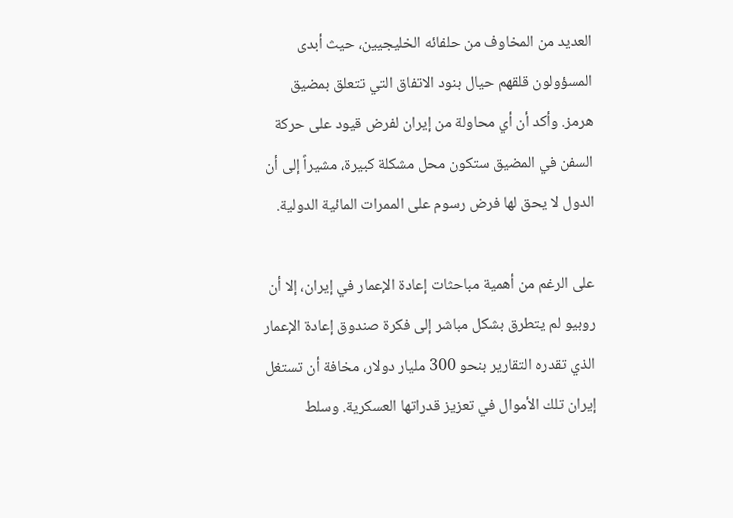العديد من المخاوف من حلفائه الخليجيين، حيث أبدى المسؤولون قلقهم حيال بنود الاتفاق التي تتعلق بمضيق هرمز. وأكد أن أي محاولة من إيران لفرض قيود على حركة السفن في المضيق ستكون محل مشكلة كبيرة، مشيراً إلى أن الدول لا يحق لها فرض رسوم على الممرات المائية الدولية.

على الرغم من أهمية مباحثات إعادة الإعمار في إيران، إلا أن روبيو لم يتطرق بشكل مباشر إلى فكرة صندوق إعادة الإعمار الذي تقدره التقارير بنحو 300 مليار دولار، مخافة أن تستغل إيران تلك الأموال في تعزيز قدراتها العسكرية. وسلط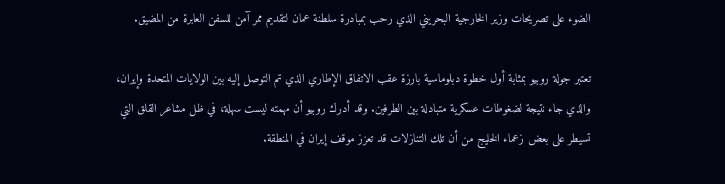الضوء على تصريحات وزير الخارجية البحريني الذي رحب بمبادرة سلطنة عمان لتقديم ممر آمن للسفن العابرة من المضيق.

تعتبر جولة روبيو بمثابة أول خطوة دبلوماسية بارزة عقب الاتفاق الإطاري الذي تم التوصل إليه بين الولايات المتحدة وإيران، والذي جاء نتيجة لضغوطات عسكرية متبادلة بين الطرفين. وقد أدرك روبيو أن مهمته ليست سهلة، في ظل مشاعر القلق التي تسيطر على بعض زعماء الخليج من أن تلك التنازلات قد تعزز موقف إيران في المنطقة.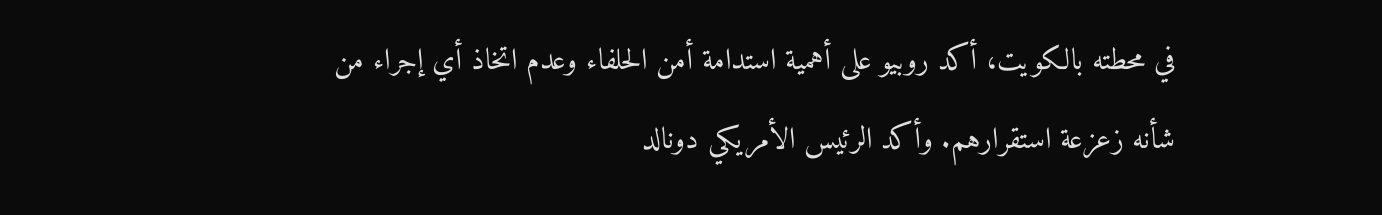في محطته بالكويت، أكد روبيو على أهمية استدامة أمن الحلفاء وعدم اتخاذ أي إجراء من شأنه زعزعة استقرارهم. وأكد الرئيس الأمريكي دونالد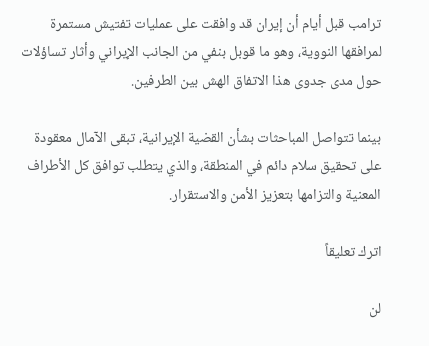ترامب قبل أيام أن إيران قد وافقت على عمليات تفتيش مستمرة لمرافقها النووية، وهو ما قوبل بنفي من الجانب الإيراني وأثار تساؤلات حول مدى جدوى هذا الاتفاق الهش بين الطرفين.

بينما تتواصل المباحثات بشأن القضية الإيرانية، تبقى الآمال معقودة على تحقيق سلام دائم في المنطقة، والذي يتطلب توافق كل الأطراف المعنية والتزامها بتعزيز الأمن والاستقرار.

اترك تعليقاً

لن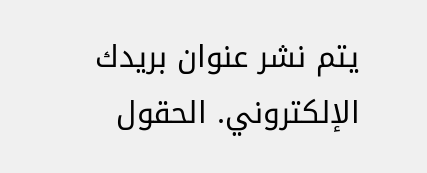يتم نشر عنوان بريدك الإلكتروني. الحقول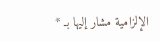الإلزامية مشار إليها بـ *